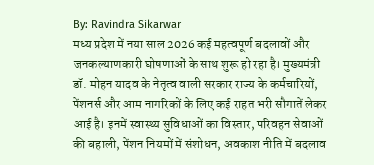By: Ravindra Sikarwar
मध्य प्रदेश में नया साल 2026 कई महत्वपूर्ण बदलावों और जनकल्याणकारी घोषणाओं के साथ शुरू हो रहा है। मुख्यमंत्री डॉ. मोहन यादव के नेतृत्व वाली सरकार राज्य के कर्मचारियों, पेंशनर्स और आम नागरिकों के लिए कई राहत भरी सौगातें लेकर आई है। इनमें स्वास्थ्य सुविधाओं का विस्तार, परिवहन सेवाओं की बहाली, पेंशन नियमों में संशोधन, अवकाश नीति में बदलाव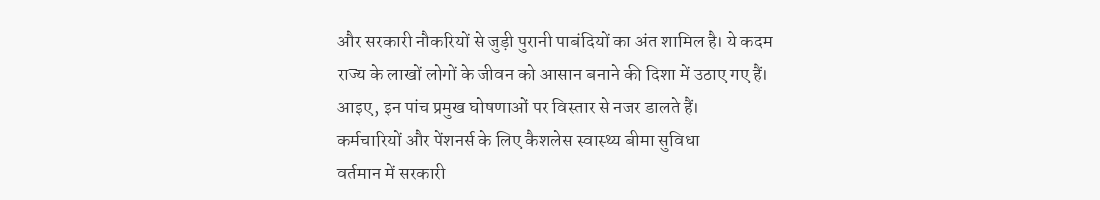और सरकारी नौकरियों से जुड़ी पुरानी पाबंदियों का अंत शामिल है। ये कदम राज्य के लाखों लोगों के जीवन को आसान बनाने की दिशा में उठाए गए हैं। आइए, इन पांच प्रमुख घोषणाओं पर विस्तार से नजर डालते हैं।
कर्मचारियों और पेंशनर्स के लिए कैशलेस स्वास्थ्य बीमा सुविधा
वर्तमान में सरकारी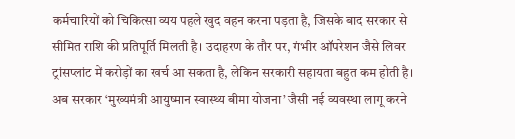कर्मचारियों को चिकित्सा व्यय पहले खुद वहन करना पड़ता है, जिसके बाद सरकार से सीमित राशि की प्रतिपूर्ति मिलती है। उदाहरण के तौर पर, गंभीर ऑपरेशन जैसे लिवर ट्रांसप्लांट में करोड़ों का खर्च आ सकता है, लेकिन सरकारी सहायता बहुत कम होती है। अब सरकार ‘मुख्यमंत्री आयुष्मान स्वास्थ्य बीमा योजना’ जैसी नई व्यवस्था लागू करने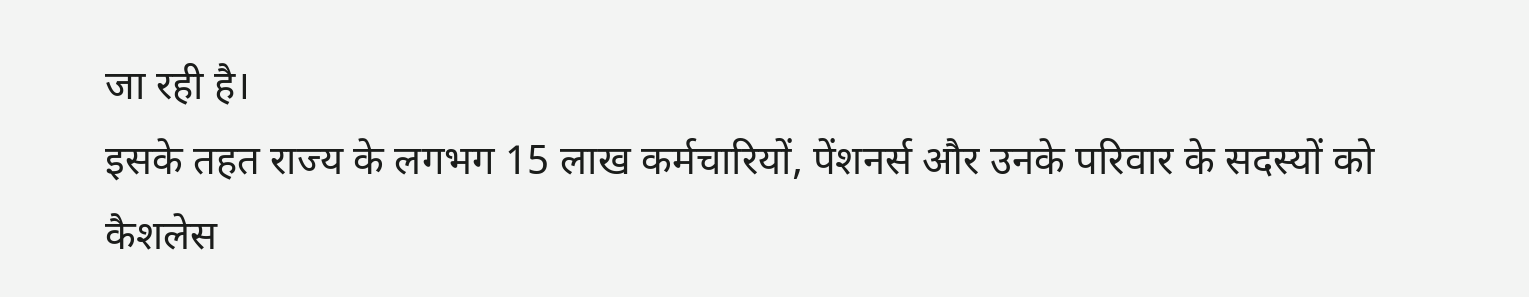जा रही है।
इसके तहत राज्य के लगभग 15 लाख कर्मचारियों, पेंशनर्स और उनके परिवार के सदस्यों को कैशलेस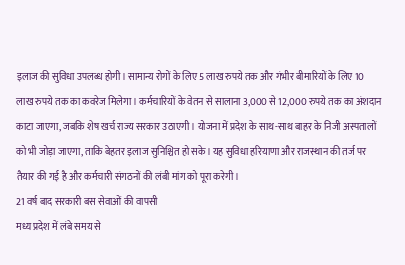इलाज की सुविधा उपलब्ध होगी। सामान्य रोगों के लिए 5 लाख रुपये तक और गंभीर बीमारियों के लिए 10 लाख रुपये तक का कवरेज मिलेगा। कर्मचारियों के वेतन से सालाना 3,000 से 12,000 रुपये तक का अंशदान काटा जाएगा, जबकि शेष खर्च राज्य सरकार उठाएगी। योजना में प्रदेश के साथ-साथ बाहर के निजी अस्पतालों को भी जोड़ा जाएगा, ताकि बेहतर इलाज सुनिश्चित हो सके। यह सुविधा हरियाणा और राजस्थान की तर्ज पर तैयार की गई है और कर्मचारी संगठनों की लंबी मांग को पूरा करेगी।
21 वर्ष बाद सरकारी बस सेवाओं की वापसी
मध्य प्रदेश में लंबे समय से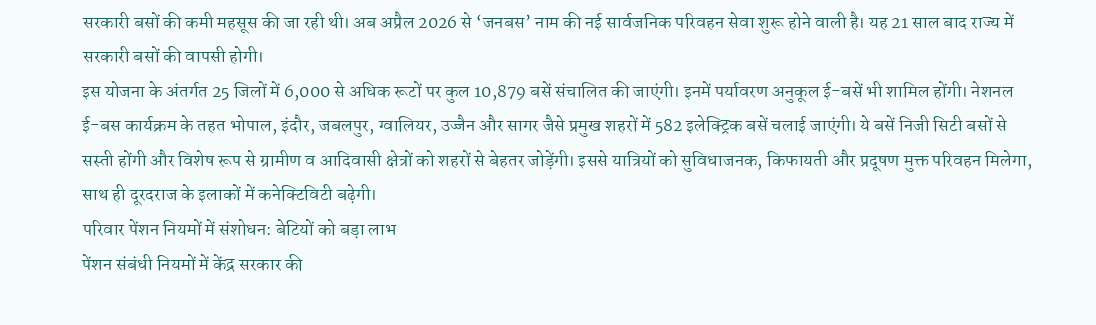सरकारी बसों की कमी महसूस की जा रही थी। अब अप्रैल 2026 से ‘जनबस’ नाम की नई सार्वजनिक परिवहन सेवा शुरू होने वाली है। यह 21 साल बाद राज्य में सरकारी बसों की वापसी होगी।
इस योजना के अंतर्गत 25 जिलों में 6,000 से अधिक रूटों पर कुल 10,879 बसें संचालित की जाएंगी। इनमें पर्यावरण अनुकूल ई-बसें भी शामिल होंगी। नेशनल ई-बस कार्यक्रम के तहत भोपाल, इंदौर, जबलपुर, ग्वालियर, उज्जैन और सागर जैसे प्रमुख शहरों में 582 इलेक्ट्रिक बसें चलाई जाएंगी। ये बसें निजी सिटी बसों से सस्ती होंगी और विशेष रूप से ग्रामीण व आदिवासी क्षेत्रों को शहरों से बेहतर जोड़ेंगी। इससे यात्रियों को सुविधाजनक, किफायती और प्रदूषण मुक्त परिवहन मिलेगा, साथ ही दूरदराज के इलाकों में कनेक्टिविटी बढ़ेगी।
परिवार पेंशन नियमों में संशोधन: बेटियों को बड़ा लाभ
पेंशन संबंधी नियमों में केंद्र सरकार की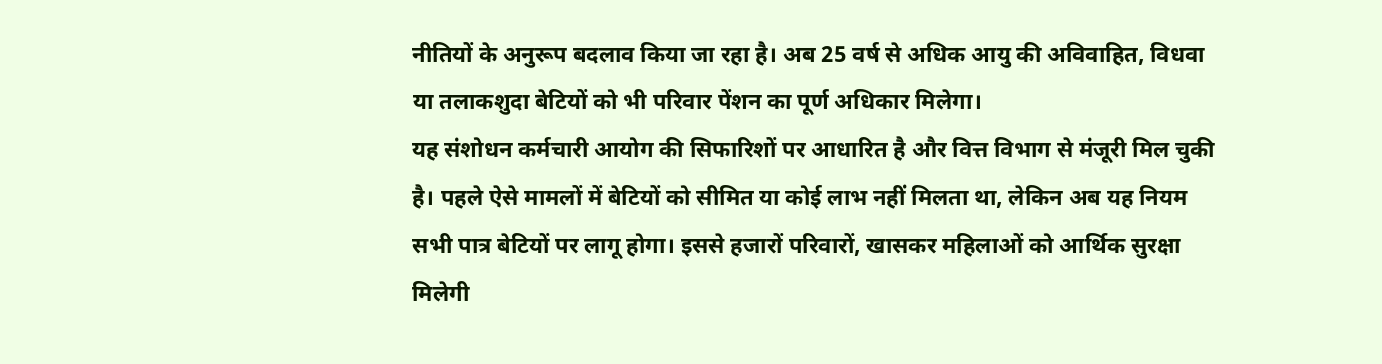नीतियों के अनुरूप बदलाव किया जा रहा है। अब 25 वर्ष से अधिक आयु की अविवाहित, विधवा या तलाकशुदा बेटियों को भी परिवार पेंशन का पूर्ण अधिकार मिलेगा।
यह संशोधन कर्मचारी आयोग की सिफारिशों पर आधारित है और वित्त विभाग से मंजूरी मिल चुकी है। पहले ऐसे मामलों में बेटियों को सीमित या कोई लाभ नहीं मिलता था, लेकिन अब यह नियम सभी पात्र बेटियों पर लागू होगा। इससे हजारों परिवारों, खासकर महिलाओं को आर्थिक सुरक्षा मिलेगी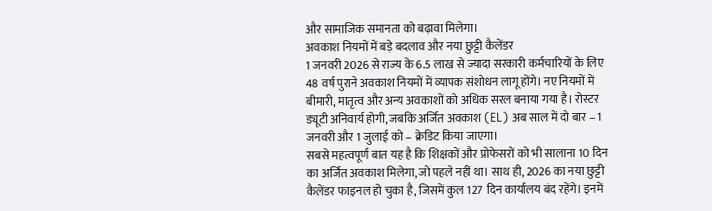और सामाजिक समानता को बढ़ावा मिलेगा।
अवकाश नियमों में बड़े बदलाव और नया छुट्टी कैलेंडर
1 जनवरी 2026 से राज्य के 6.5 लाख से ज्यादा सरकारी कर्मचारियों के लिए 48 वर्ष पुराने अवकाश नियमों में व्यापक संशोधन लागू होंगे। नए नियमों में बीमारी, मातृत्व और अन्य अवकाशों को अधिक सरल बनाया गया है। रोस्टर ड्यूटी अनिवार्य होगी, जबकि अर्जित अवकाश (EL) अब साल में दो बार – 1 जनवरी और 1 जुलाई को – क्रेडिट किया जाएगा।
सबसे महत्वपूर्ण बात यह है कि शिक्षकों और प्रोफेसरों को भी सालाना 10 दिन का अर्जित अवकाश मिलेगा, जो पहले नहीं था। साथ ही, 2026 का नया छुट्टी कैलेंडर फाइनल हो चुका है, जिसमें कुल 127 दिन कार्यालय बंद रहेंगे। इनमें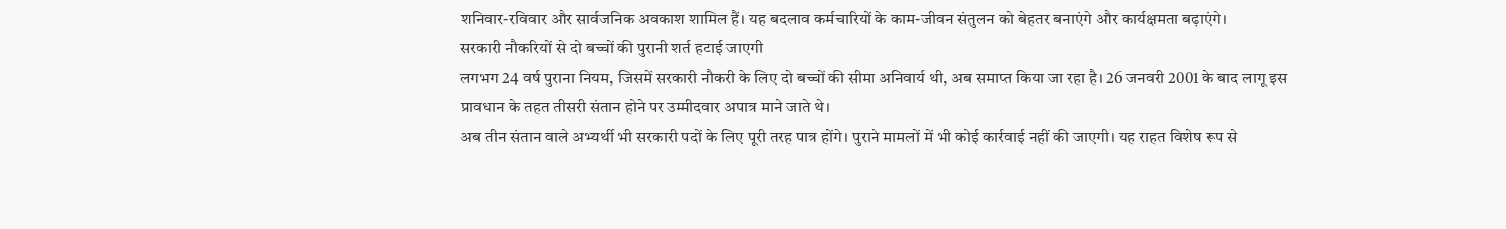शनिवार-रविवार और सार्वजनिक अवकाश शामिल हैं। यह बदलाव कर्मचारियों के काम-जीवन संतुलन को बेहतर बनाएंगे और कार्यक्षमता बढ़ाएंगे।
सरकारी नौकरियों से दो बच्चों की पुरानी शर्त हटाई जाएगी
लगभग 24 वर्ष पुराना नियम, जिसमें सरकारी नौकरी के लिए दो बच्चों की सीमा अनिवार्य थी, अब समाप्त किया जा रहा है। 26 जनवरी 2001 के बाद लागू इस प्रावधान के तहत तीसरी संतान होने पर उम्मीदवार अपात्र माने जाते थे।
अब तीन संतान वाले अभ्यर्थी भी सरकारी पदों के लिए पूरी तरह पात्र होंगे। पुराने मामलों में भी कोई कार्रवाई नहीं की जाएगी। यह राहत विशेष रूप से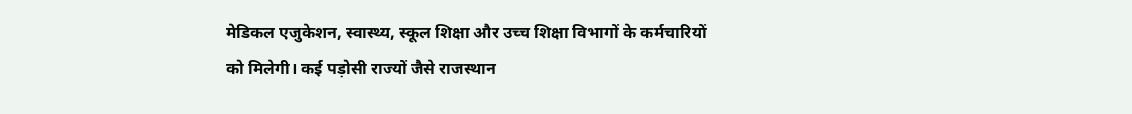मेडिकल एजुकेशन, स्वास्थ्य, स्कूल शिक्षा और उच्च शिक्षा विभागों के कर्मचारियों को मिलेगी। कई पड़ोसी राज्यों जैसे राजस्थान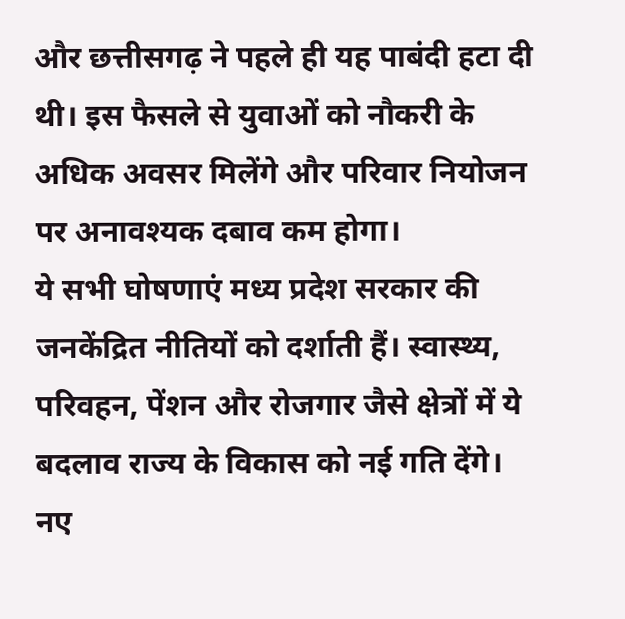और छत्तीसगढ़ ने पहले ही यह पाबंदी हटा दी थी। इस फैसले से युवाओं को नौकरी के अधिक अवसर मिलेंगे और परिवार नियोजन पर अनावश्यक दबाव कम होगा।
ये सभी घोषणाएं मध्य प्रदेश सरकार की जनकेंद्रित नीतियों को दर्शाती हैं। स्वास्थ्य, परिवहन, पेंशन और रोजगार जैसे क्षेत्रों में ये बदलाव राज्य के विकास को नई गति देंगे। नए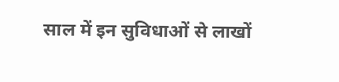साल में इन सुविधाओं से लाखों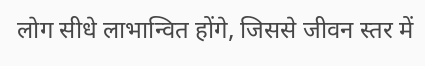लोग सीधे लाभान्वित होंगे, जिससे जीवन स्तर में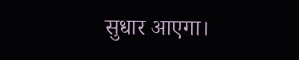सुधार आएगा।